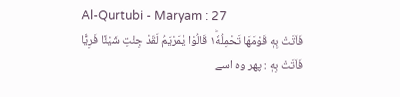Al-Qurtubi - Maryam : 27
فَاَتَتْ بِهٖ قَوْمَهَا تَحْمِلُهٗ١ؕ قَالُوْا یٰمَرْیَمُ لَقَدْ جِئْتِ شَیْئًا فَرِیًّا
فَاَتَتْ بِهٖ : پھر وہ اسے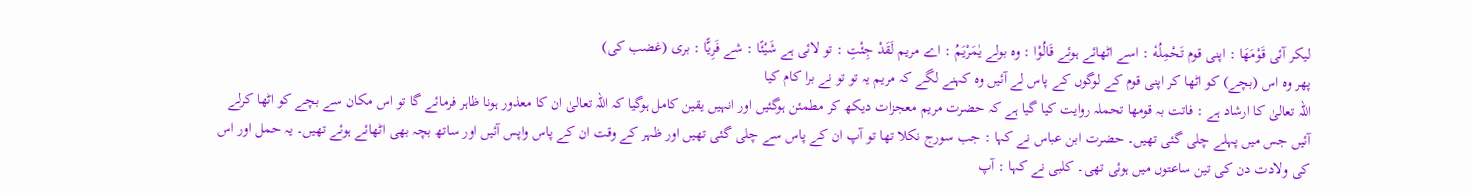لیکر آئی قَوْمَهَا : اپنی قوم تَحْمِلُهٗ : اسے اٹھائے ہوئے قَالُوْا : وہ بولے يٰمَرْيَمُ : اے مریم لَقَدْ جِئْتِ : تو لائی ہے شَيْئًا : شے فَرِيًّا : بری (غضب کی)
پھر وہ اس (بچے) کو اٹھا کر اپنی قوم کے لوگوں کے پاس لے آئیں وہ کہنے لگے کہ مریم یہ تو تو نے برا کام کیا
اللہ تعالیٰ کا ارشاد ہے : فاتت بہ قومھا تحملہ روایت کیا گیا ہے کہ حضرت مریم معجزات دیکھ کر مطمئن ہوگئیں اور انہیں یقین کامل ہوگیا کہ اللہ تعالیٰ ان کا معذور ہونا ظاہر فرمائے گا تو اس مکان سے بچے کو اٹھا کرلے آئیں جس میں پہلے چلی گئی تھیں۔ حضرت ابن عباس نے کہا : جب سورج نکلا تھا تو آپ ان کے پاس سے چلی گئی تھیں اور ظہر کے وقت ان کے پاس واپس آئیں اور ساتھ بچہ بھی اٹھائے ہوئے تھیں۔ یہ حمل اور اس کی ولادت دن کی تین ساعتوں میں ہوئی تھی۔ کلبی نے کہا : آپ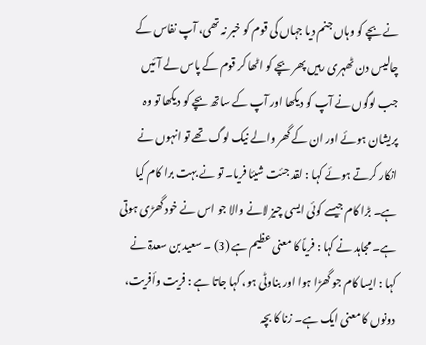نے بچے کو وہاں جنم دیا جہاں کی قوم کو خبر نہ تھی، آپ نفاس کے چالیس دن ٹھہری رہیں پھر بچے کو اٹھا کر قوم کے پاس لے آئیں جب لوگوں نے آپ کو دیکھا اور آپ کے ساتھ بچے کو دیکھا تو وہ پریشان ہوئے اور ان کے گھر والے نیک لوگ تھے تو انہوں نے انکار کرتے ہوئے کہا : لقد جئت شیئا فریا۔ تو نے بہت برا کام کیا ہے۔ بڑا کام جیسے کوئی ایسی چیز لانے والا جو اس نے خود گھڑی ہوتی ہے۔ مجاہد نے کہا : فریاً کا معنی عظیم ہے (3) ۔ سعید بن سعدۃ نے کہا : ایسا کام جو گھڑا ہوا اور بناوٹی ہو، کہا جاتا ہے : فریت وأفریت، دونوں کا معنی ایک ہے۔ زنا کا بچہ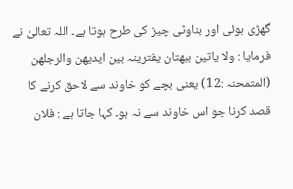گھڑی ہوئی اور بناوٹی چیز کی طرح ہوتا ہے۔ اللہ تعالیٰ نے فرمایا : ولا یاتین ببھتان یفترینہ بین ایدیھن والرجلھن (المتمحنہ :12) یعنی بچے کو خاوند سے لاحق کرنے کا قصد کرنا جو اس خاوند سے نہ ہو۔ کہا جاتا ہے : فلان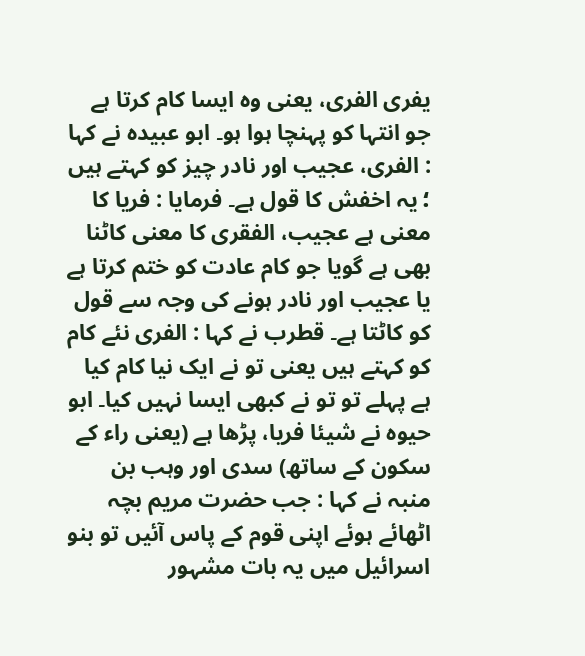یفری الفری، یعنی وہ ایسا کام کرتا ہے جو انتہا کو پہنچا ہوا ہو۔ ابو عبیدہ نے کہا : الفری، عجیب اور نادر چیز کو کہتے ہیں ؛ یہ اخفش کا قول ہے۔ فرمایا : فریا کا معنی ہے عجیب، الفقری کا معنی کاٹنا بھی ہے گویا جو کام عادت کو ختم کرتا ہے یا عجیب اور نادر ہونے کی وجہ سے قول کو کاٹتا ہے۔ قطرب نے کہا : الفری نئے کام کو کہتے ہیں یعنی تو نے ایک نیا کام کیا ہے پہلے تو تو نے کبھی ایسا نہیں کیا۔ ابو حیوہ نے شیئا فریا، پڑھا ہے (یعنی راء کے سکون کے ساتھ) سدی اور وہب بن منبہ نے کہا : جب حضرت مریم بچہ اٹھائے ہوئے اپنی قوم کے پاس آئیں تو بنو اسرائیل میں یہ بات مشہور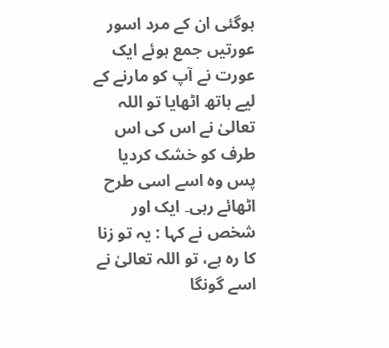ہوگئی ان کے مرد اسور عورتیں جمع ہوئے ایک عورت نے آپ کو مارنے کے لیے ہاتھ اٹھایا تو اللہ تعالیٰ نے اس کی اس طرف کو خشک کردیا پس وہ اسے اسی طرح اٹھائے رہی۔ ایک اور شخص نے کہا : یہ تو زنا کا رہ ہے، تو اللہ تعالیٰ نے اسے گونگا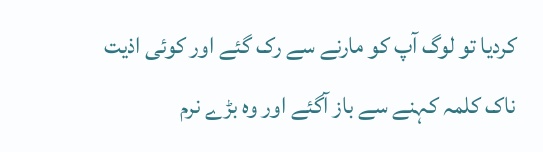کردیا تو لوگ آپ کو مارنے سے رک گئے اور کوئی اذیت ناک کلمہ کہنے سے باز آگئے اور وہ بڑے نرم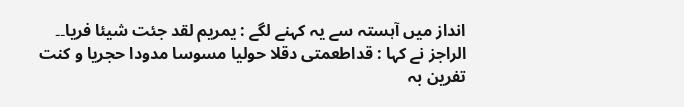انداز میں آہستہ سے یہ کہنے لگے : یمریم لقد جئت شیئا فریا۔۔ الراجز نے کہا : قداطعمتی دقلا حولیا مسوسا مدودا حجریا و کنت تفرین بہ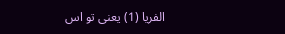الفریا (1) یعنی تو اس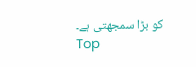کو بڑا سمجھتی ہے۔
Top